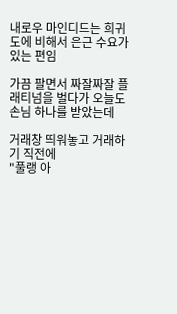내로우 마인디드는 희귀도에 비해서 은근 수요가 있는 편임

가끔 팔면서 짜잘짜잘 플래티넘을 벌다가 오늘도 손님 하나를 받았는데

거래창 띄워놓고 거래하기 직전에
"풀랭 아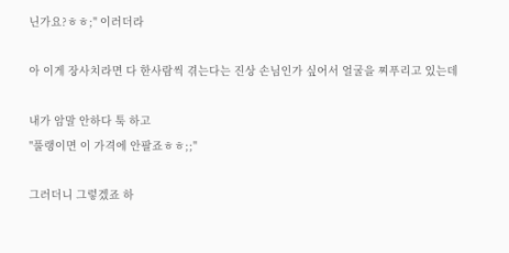닌가요?ㅎㅎ;" 이러더라

아 이게 장사치라면 다 한사람씩 겪는다는 진상 손님인가 싶어서 얼굴을 찌푸리고 있는데

내가 암말 안하다 툭 하고
"풀랭이면 이 가격에 안팔죠ㅎㅎ;;"

그러더니 그렇겠죠 하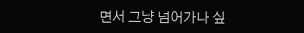면서 그냥 넘어가나 싶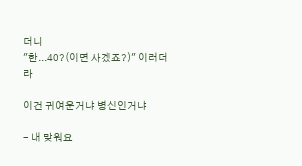더니
"한...40?(이면 사겠죠?)" 이러더라

이건 귀여운거냐 병신인거냐

- 내 맞워요